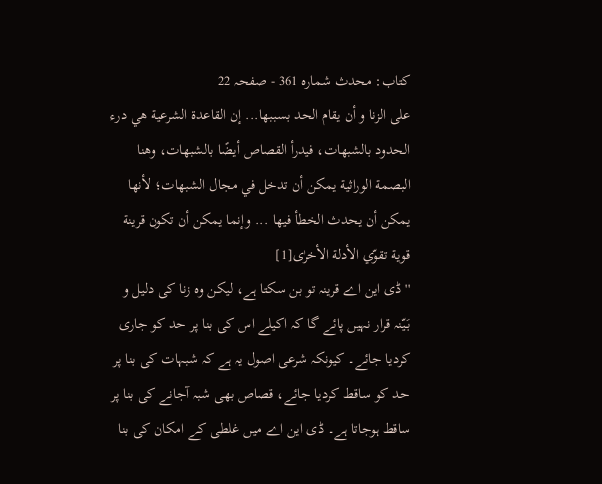کتاب: محدث شمارہ 361 - صفحہ 22
على الزنا و أن يقام الحد بسببها... إن القاعدة الشرعية هي درء الحدود بالشبهات، فيدرأ القصاص أيضًا بالشبهات، وهنا البصمة الوراثية يمكن أن تدخل في مجال الشبهات؛ لأنها يمكن أن يحدث الخطأ فيها ... وإنما يمكن أن تكون قرينة قوية تقوّي الأدلة الأخرٰى[1]
''ڈی این اے قرینہ تو بن سکتا ہے، لیکن وہ زنا کی دلیل و بَیّنہ قرار نہیں پائے گا کہ اکیلے اس کی بنا پر حد کو جاری کردیا جائے۔ کیونکہ شرعی اصول یہ ہے کہ شبہات کی بنا پر حد کو ساقط کردیا جائے، قصاص بھی شبہ آجانے کی بنا پر ساقط ہوجاتا ہے۔ ڈی این اے میں غلطی کے امکان کی بنا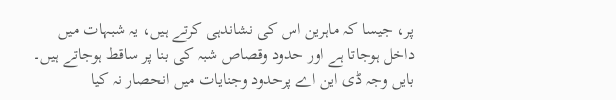پر، جیسا کہ ماہرین اس کی نشاندہی کرتے ہیں، یہ شبہات میں داخل ہوجاتا ہے اور حدود وقصاص شبہ کی بنا پر ساقط ہوجاتے ہیں۔ بایں وجہ ڈی این اے پرحدود وجنایات میں انحصار نہ کیا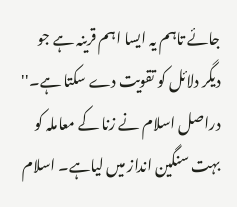جائے تاہم یہ ایسا اہم قرینہ ہے جو دیگر دلائل کو تقویت دے سکتا ہے۔''
دراصل اسلام نے زنا کے معاملہ کو بہت سنگین انداز میں لیاہے۔ اسلام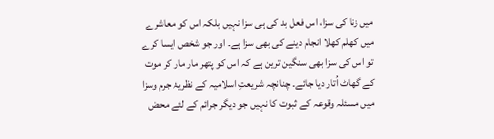میں زنا کی سزا، اس فعل بد کی ہی سزا نہیں بلکہ اس کو معاشرے میں کھلم کھلا انجام دینے کی بھی سزا ہے۔ اور جو شخص ایسا کرے تو اس کی سزا بھی سنگین ترین ہے کہ اس کو پتھر مار مار کر موت کے گھاٹ اُتار دیا جائے۔ چنانچہ شریعتِ اسلامیہ کے نظریۂ جرم وسزا میں مسئلہ وقوعہ کے ثبوت کا نہیں جو دیگر جرائم کے لئے محض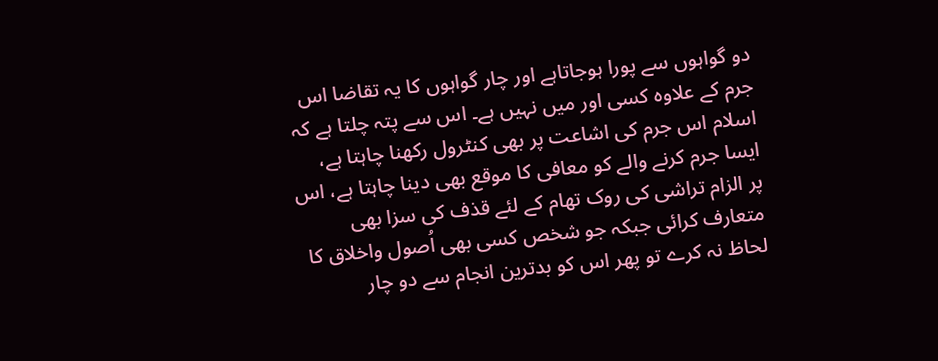دو گواہوں سے پورا ہوجاتاہے اور چار گواہوں کا یہ تقاضا اس جرم کے علاوہ کسی اور میں نہیں ہے۔ اس سے پتہ چلتا ہے کہ اسلام اس جرم کی اشاعت پر بھی کنٹرول رکھنا چاہتا ہے، ایسا جرم کرنے والے کو معافی کا موقع بھی دینا چاہتا ہے، اس پر الزام تراشی کی روک تھام کے لئے قذف کی سزا بھی متعارف کرائی جبکہ جو شخص کسی بھی اُصول واخلاق کا لحاظ نہ کرے تو پھر اس کو بدترین انجام سے دو چار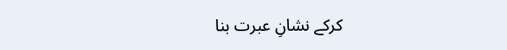کرکے نشانِ عبرت بنا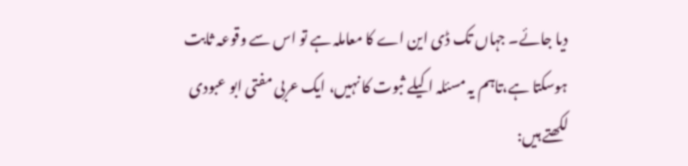دیا جائے۔ جہاں تک ڈی این اے کا معاملہ ہے تو اس سے وقوعہ ثابت ہوسکتا ہے،تاہم یہ مسئلہ اکیلے ثبوت کا نہیں، ایک عربی مفتی ابو عبودی لکھتے ہیں: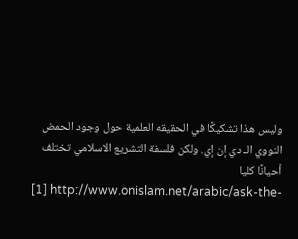وليس هذا تشكيكًا في الحقيقه العلمية حول وجود الحمض النووي الـ دي إن إي. ولكن فلسفة التشريع الاسلامي تختلف أحيانًا كليا
[1] http://www.onislam.net/arabic/ask-the-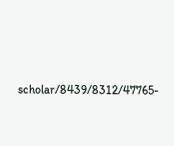scholar/8439/8312/47765-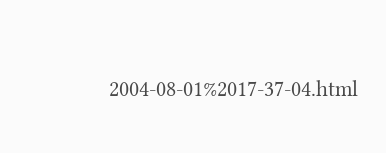2004-08-01%2017-37-04.html